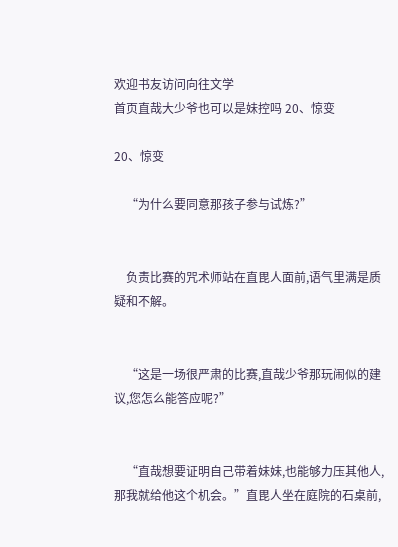欢迎书友访问向往文学
首页直哉大少爷也可以是妹控吗 20、惊变

20、惊变

    “为什么要同意那孩子参与试炼?”


    负责比赛的咒术师站在直毘人面前,语气里满是质疑和不解。


    “这是一场很严肃的比赛,直哉少爷那玩闹似的建议,您怎么能答应呢?”


    “直哉想要证明自己带着妹妹,也能够力压其他人,那我就给他这个机会。”直毘人坐在庭院的石桌前,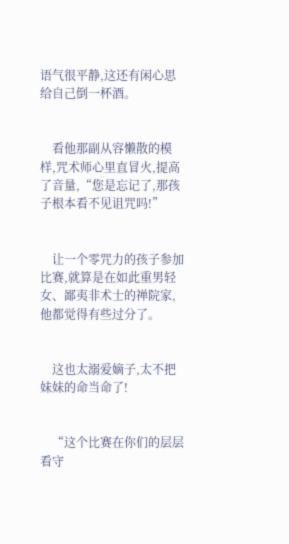语气很平静,这还有闲心思给自己倒一杯酒。


    看他那副从容懒散的模样,咒术师心里直冒火,提高了音量,“您是忘记了,那孩子根本看不见诅咒吗!”


    让一个零咒力的孩子参加比赛,就算是在如此重男轻女、鄙夷非术士的禅院家,他都觉得有些过分了。


    这也太溺爱嫡子,太不把妹妹的命当命了!


    “这个比赛在你们的层层看守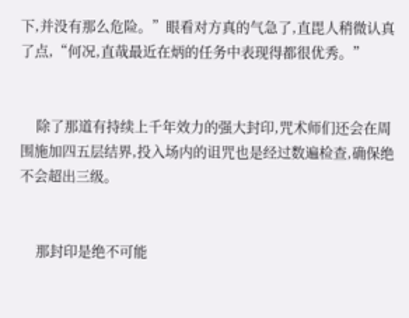下,并没有那么危险。”眼看对方真的气急了,直毘人稍微认真了点,“何况,直哉最近在炳的任务中表现得都很优秀。”


    除了那道有持续上千年效力的强大封印,咒术师们还会在周围施加四五层结界,投入场内的诅咒也是经过数遍检查,确保绝不会超出三级。


    那封印是绝不可能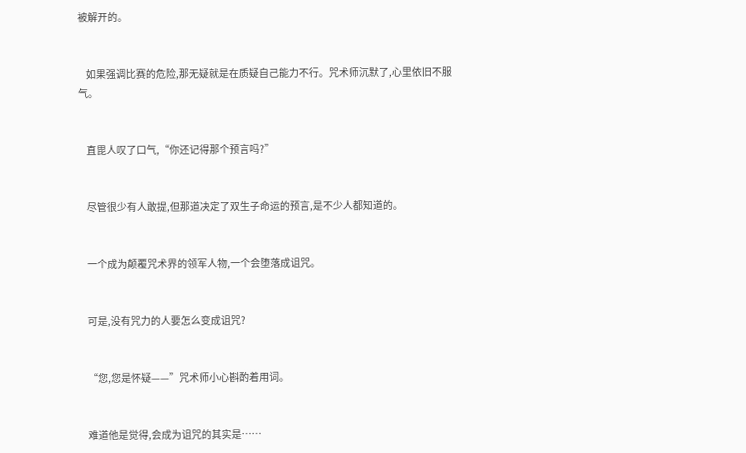被解开的。


    如果强调比赛的危险,那无疑就是在质疑自己能力不行。咒术师沉默了,心里依旧不服气。


    直毘人叹了口气,“你还记得那个预言吗?”


    尽管很少有人敢提,但那道决定了双生子命运的预言,是不少人都知道的。


    一个成为颠覆咒术界的领军人物,一个会堕落成诅咒。


    可是,没有咒力的人要怎么变成诅咒?


    “您,您是怀疑——”咒术师小心斟酌着用词。


    难道他是觉得,会成为诅咒的其实是……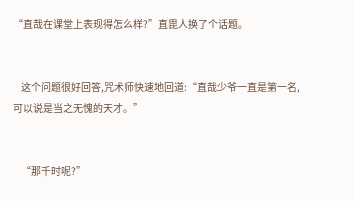“直哉在课堂上表现得怎么样?”直毘人换了个话题。


    这个问题很好回答,咒术师快速地回道:“直哉少爷一直是第一名,可以说是当之无愧的天才。”


    “那千时呢?”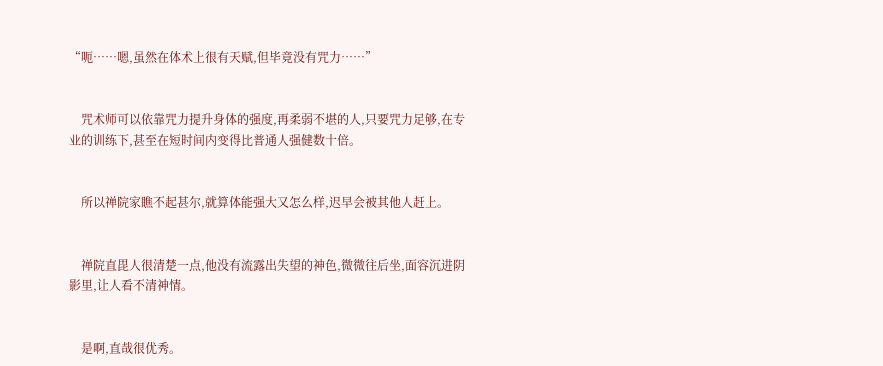“呃……嗯,虽然在体术上很有天赋,但毕竟没有咒力……”


    咒术师可以依靠咒力提升身体的强度,再柔弱不堪的人,只要咒力足够,在专业的训练下,甚至在短时间内变得比普通人强健数十倍。


    所以禅院家瞧不起甚尔,就算体能强大又怎么样,迟早会被其他人赶上。


    禅院直毘人很清楚一点,他没有流露出失望的神色,微微往后坐,面容沉进阴影里,让人看不清神情。


    是啊,直哉很优秀。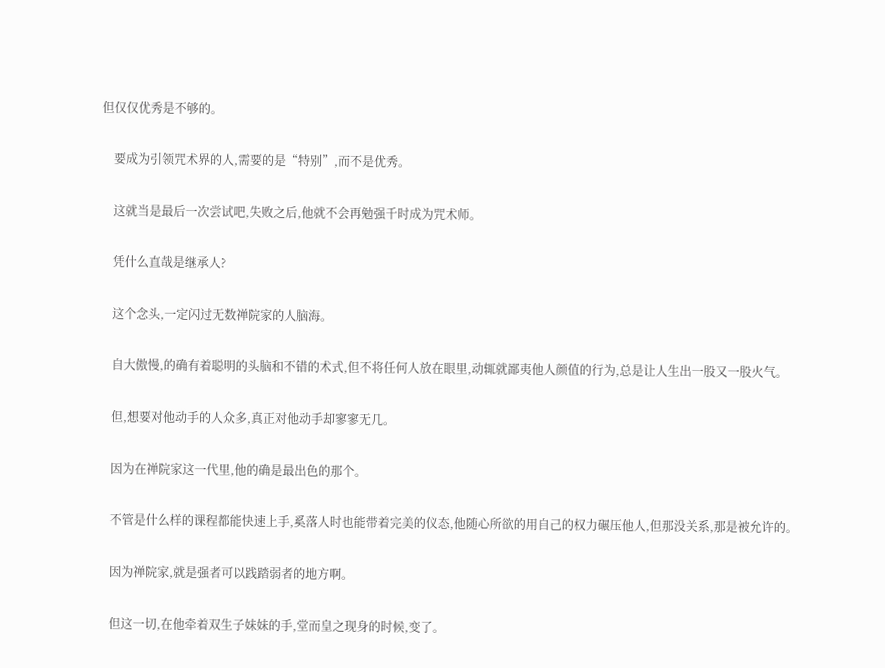但仅仅优秀是不够的。


    要成为引领咒术界的人,需要的是“特别”,而不是优秀。


    这就当是最后一次尝试吧,失败之后,他就不会再勉强千时成为咒术师。


    凭什么直哉是继承人?


    这个念头,一定闪过无数禅院家的人脑海。


    自大傲慢,的确有着聪明的头脑和不错的术式,但不将任何人放在眼里,动辄就鄙夷他人颜值的行为,总是让人生出一股又一股火气。


    但,想要对他动手的人众多,真正对他动手却寥寥无几。


    因为在禅院家这一代里,他的确是最出色的那个。


    不管是什么样的课程都能快速上手,奚落人时也能带着完美的仪态,他随心所欲的用自己的权力碾压他人,但那没关系,那是被允许的。


    因为禅院家,就是强者可以践踏弱者的地方啊。


    但这一切,在他牵着双生子妹妹的手,堂而皇之现身的时候,变了。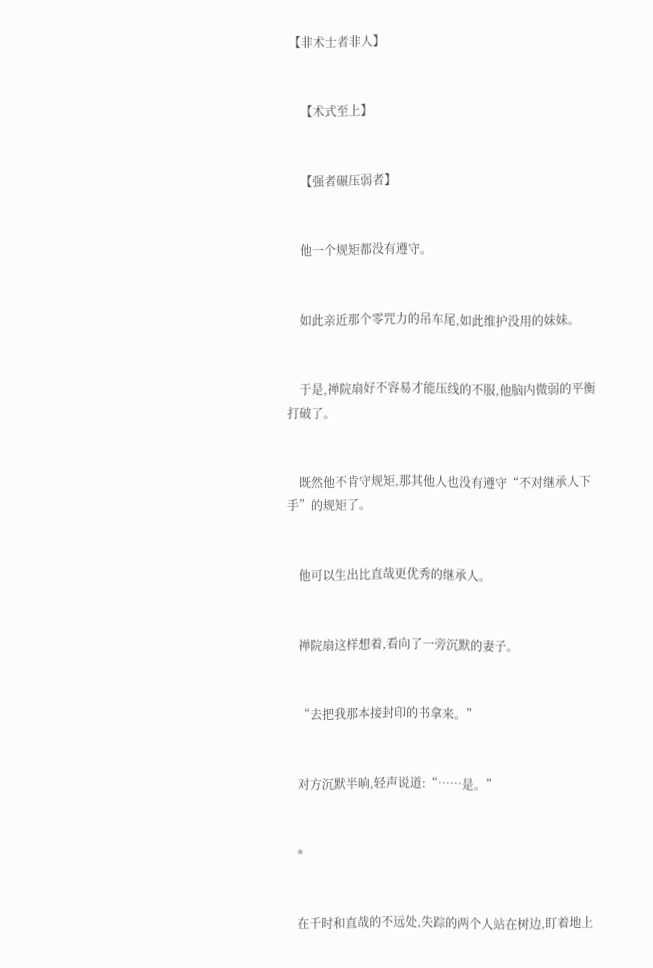【非术士者非人】


    【术式至上】


    【强者碾压弱者】


    他一个规矩都没有遵守。


    如此亲近那个零咒力的吊车尾,如此维护没用的妹妹。


    于是,禅院扇好不容易才能压线的不服,他脑内微弱的平衡打破了。


    既然他不肯守规矩,那其他人也没有遵守“不对继承人下手”的规矩了。


    他可以生出比直哉更优秀的继承人。


    禅院扇这样想着,看向了一旁沉默的妻子。


    “去把我那本接封印的书拿来。”


    对方沉默半晌,轻声说道:“……是。”


    *


    在千时和直哉的不远处,失踪的两个人站在树边,盯着地上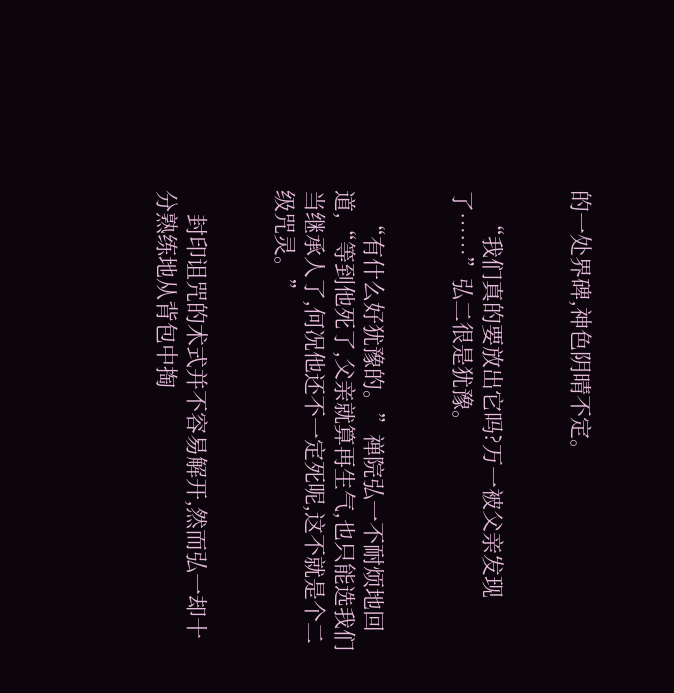的一处界碑,神色阴晴不定。


    “我们真的要放出它吗?万一被父亲发现了……”弘二很是犹豫。


    “有什么好犹豫的。”禅院弘一不耐烦地回道,“等到他死了,父亲就算再生气,也只能选我们当继承人了,何况他还不一定死呢,这不就是个二级咒灵。”


    封印诅咒的术式并不容易解开,然而弘一却十分熟练地从背包中掏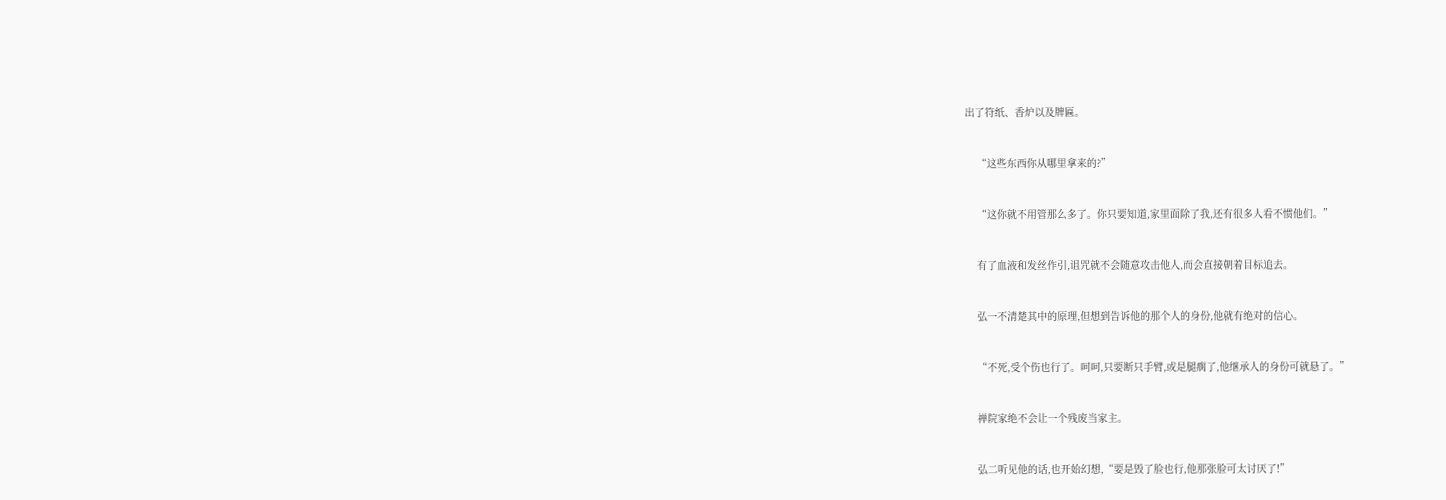出了符纸、香炉以及牌匾。


    “这些东西你从哪里拿来的?”


    “这你就不用管那么多了。你只要知道,家里面除了我,还有很多人看不惯他们。”


    有了血液和发丝作引,诅咒就不会随意攻击他人,而会直接朝着目标追去。


    弘一不清楚其中的原理,但想到告诉他的那个人的身份,他就有绝对的信心。


    “不死,受个伤也行了。呵呵,只要断只手臂,或是腿瘸了,他继承人的身份可就悬了。”


    禅院家绝不会让一个残废当家主。


    弘二听见他的话,也开始幻想,“要是毁了脸也行,他那张脸可太讨厌了!”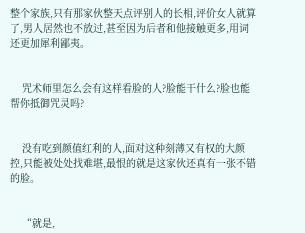整个家族,只有那家伙整天点评别人的长相,评价女人就算了,男人居然也不放过,甚至因为后者和他接触更多,用词还更加犀利鄙夷。


    咒术师里怎么会有这样看脸的人?脸能干什么?脸也能帮你抵御咒灵吗?


    没有吃到颜值红利的人,面对这种刻薄又有权的大颜控,只能被处处找难堪,最恨的就是这家伙还真有一张不错的脸。


    “就是,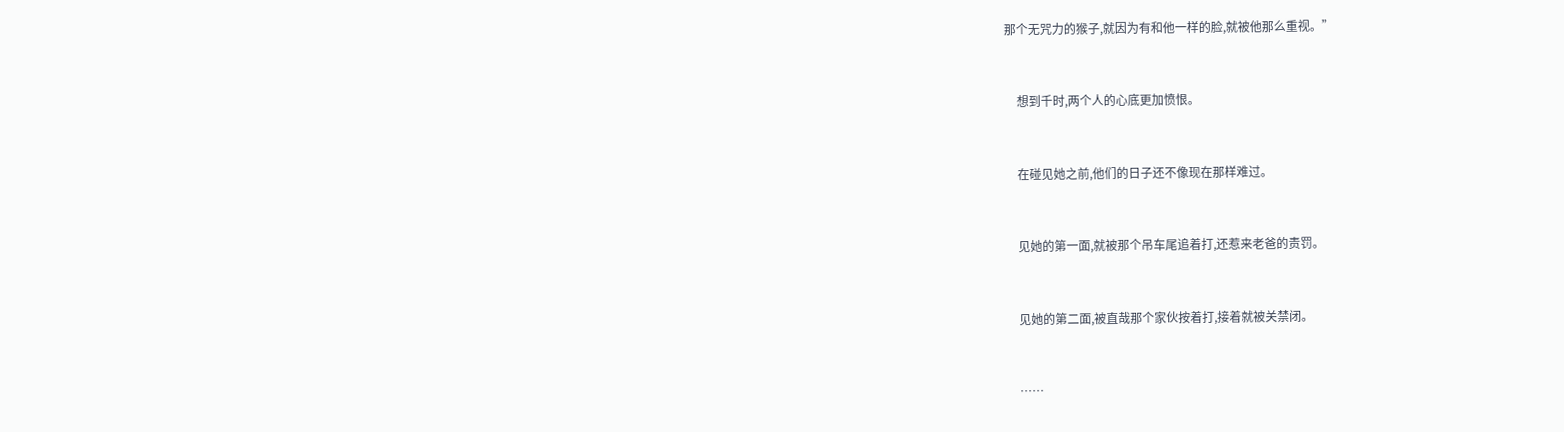那个无咒力的猴子,就因为有和他一样的脸,就被他那么重视。”


    想到千时,两个人的心底更加愤恨。


    在碰见她之前,他们的日子还不像现在那样难过。


    见她的第一面,就被那个吊车尾追着打,还惹来老爸的责罚。


    见她的第二面,被直哉那个家伙按着打,接着就被关禁闭。


    ……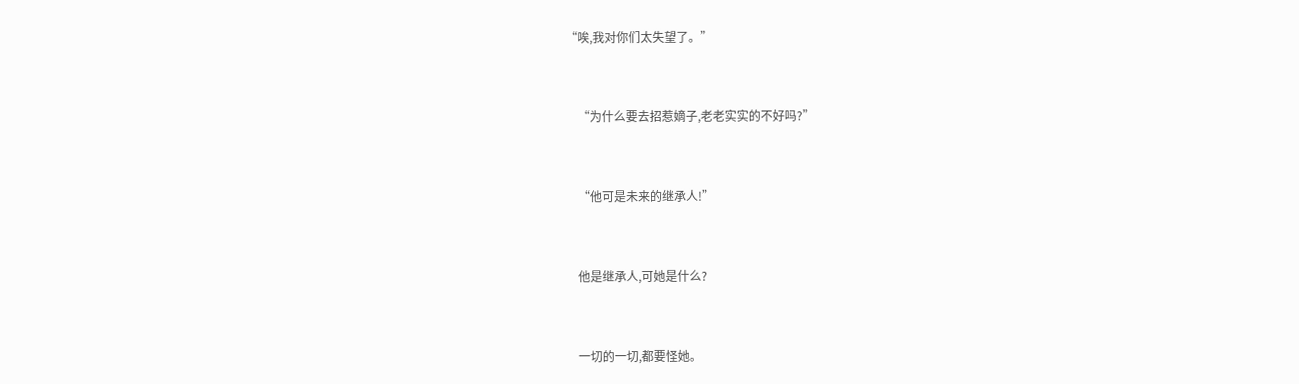“唉,我对你们太失望了。”


    “为什么要去招惹嫡子,老老实实的不好吗?”


    “他可是未来的继承人!”


    他是继承人,可她是什么?


    一切的一切,都要怪她。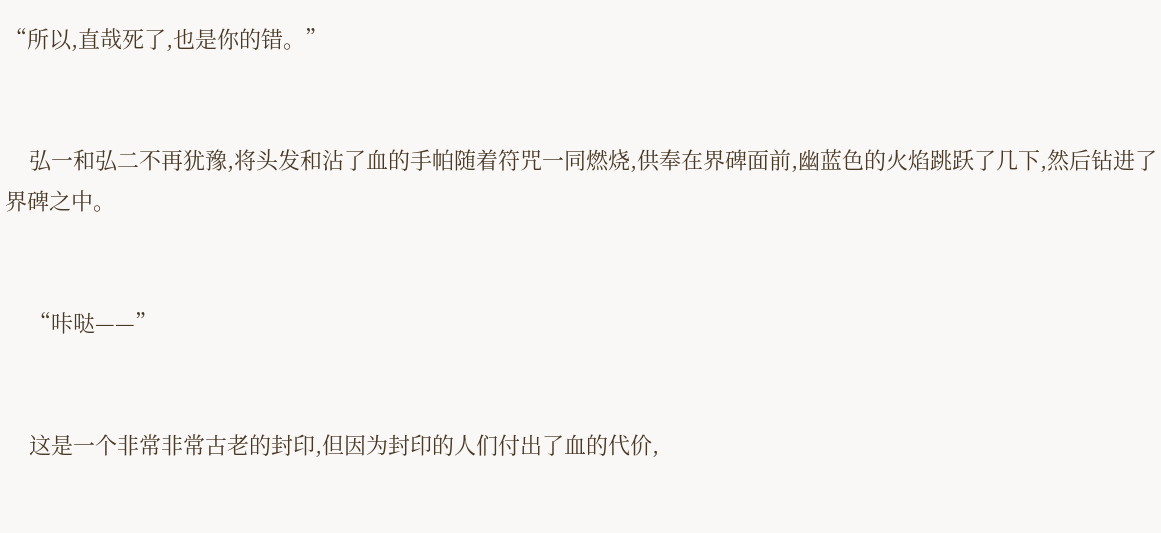“所以,直哉死了,也是你的错。”


    弘一和弘二不再犹豫,将头发和沾了血的手帕随着符咒一同燃烧,供奉在界碑面前,幽蓝色的火焰跳跃了几下,然后钻进了界碑之中。


    “咔哒——”


    这是一个非常非常古老的封印,但因为封印的人们付出了血的代价,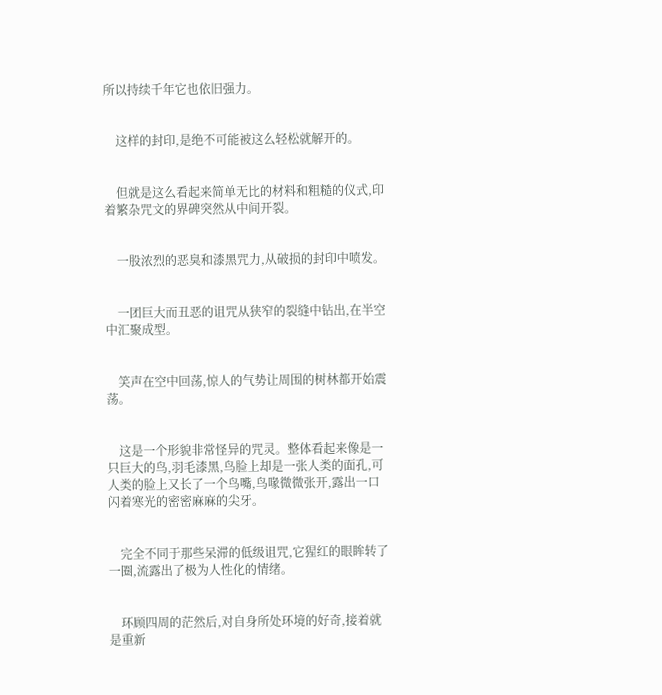所以持续千年它也依旧强力。


    这样的封印,是绝不可能被这么轻松就解开的。


    但就是这么看起来简单无比的材料和粗糙的仪式,印着繁杂咒文的界碑突然从中间开裂。


    一股浓烈的恶臭和漆黑咒力,从破损的封印中喷发。


    一团巨大而丑恶的诅咒从狭窄的裂缝中钻出,在半空中汇聚成型。


    笑声在空中回荡,惊人的气势让周围的树林都开始震荡。


    这是一个形貌非常怪异的咒灵。整体看起来像是一只巨大的鸟,羽毛漆黑,鸟脸上却是一张人类的面孔,可人类的脸上又长了一个鸟嘴,鸟喙微微张开,露出一口闪着寒光的密密麻麻的尖牙。


    完全不同于那些呆滞的低级诅咒,它猩红的眼眸转了一圈,流露出了极为人性化的情绪。


    环顾四周的茫然后,对自身所处环境的好奇,接着就是重新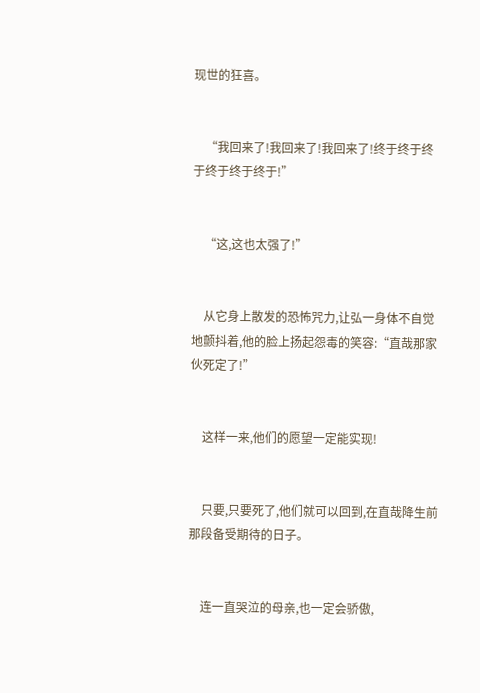现世的狂喜。


    “我回来了!我回来了!我回来了!终于终于终于终于终于终于!”


    “这,这也太强了!”


    从它身上散发的恐怖咒力,让弘一身体不自觉地颤抖着,他的脸上扬起怨毒的笑容:“直哉那家伙死定了!”


    这样一来,他们的愿望一定能实现!


    只要,只要死了,他们就可以回到,在直哉降生前那段备受期待的日子。


    连一直哭泣的母亲,也一定会骄傲,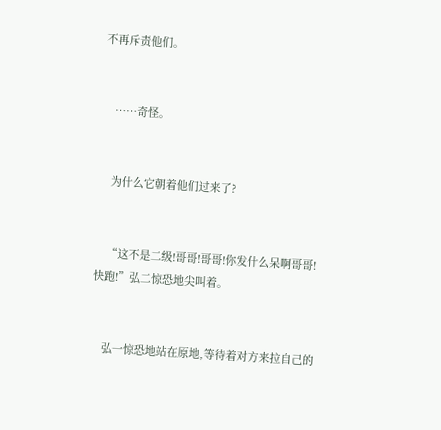不再斥责他们。


    ……奇怪。


    为什么它朝着他们过来了?


    “这不是二级!哥哥!哥哥!你发什么呆啊哥哥!快跑!”弘二惊恐地尖叫着。


    弘一惊恐地站在原地,等待着对方来拉自己的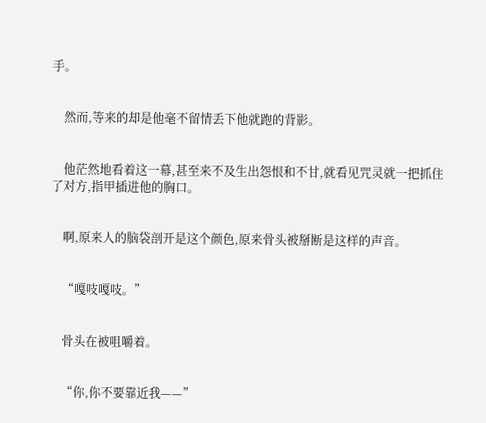手。


    然而,等来的却是他毫不留情丢下他就跑的背影。


    他茫然地看着这一幕,甚至来不及生出怨恨和不甘,就看见咒灵就一把抓住了对方,指甲插进他的胸口。


    啊,原来人的脑袋剖开是这个颜色,原来骨头被掰断是这样的声音。


    “嘎吱嘎吱。”


    骨头在被咀嚼着。


    “你,你不要靠近我——”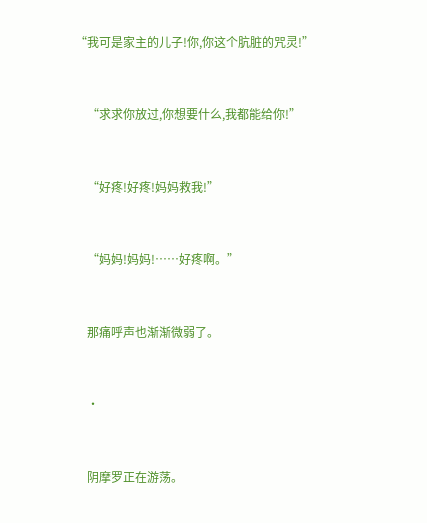“我可是家主的儿子!你,你这个肮脏的咒灵!”


    “求求你放过,你想要什么,我都能给你!”


    “好疼!好疼!妈妈救我!”


    “妈妈!妈妈!……好疼啊。”


    那痛呼声也渐渐微弱了。


    ·


    阴摩罗正在游荡。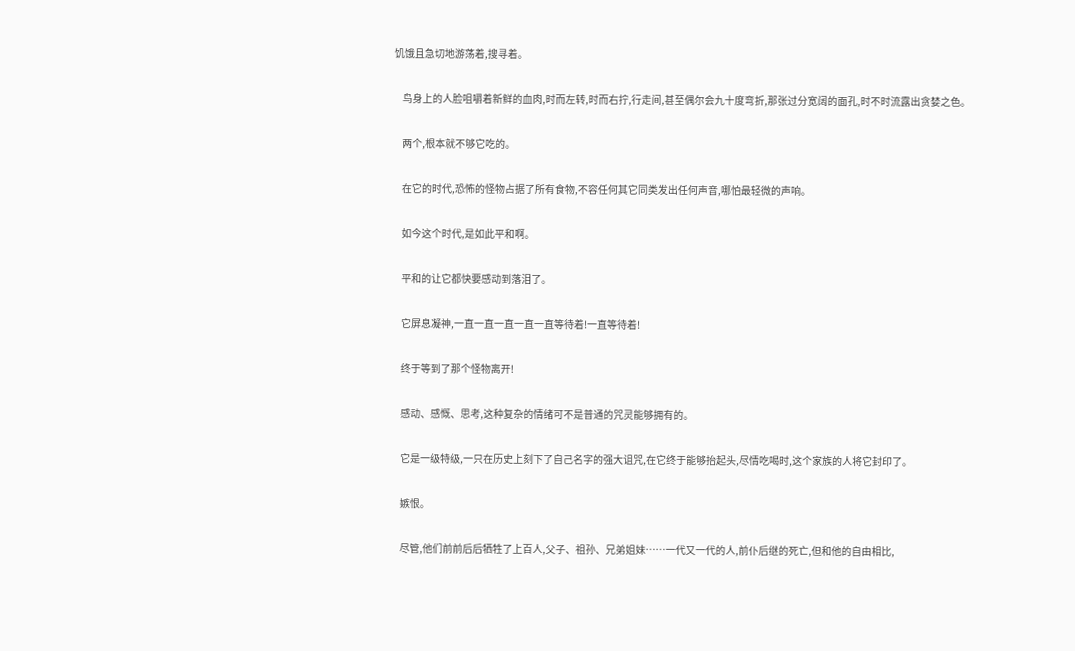饥饿且急切地游荡着,搜寻着。


    鸟身上的人脸咀嚼着新鲜的血肉,时而左转,时而右拧,行走间,甚至偶尔会九十度弯折,那张过分宽阔的面孔,时不时流露出贪婪之色。


    两个,根本就不够它吃的。


    在它的时代,恐怖的怪物占据了所有食物,不容任何其它同类发出任何声音,哪怕最轻微的声响。


    如今这个时代,是如此平和啊。


    平和的让它都快要感动到落泪了。


    它屏息凝神,一直一直一直一直一直等待着!一直等待着!


    终于等到了那个怪物离开!


    感动、感慨、思考,这种复杂的情绪可不是普通的咒灵能够拥有的。


    它是一级特级,一只在历史上刻下了自己名字的强大诅咒,在它终于能够抬起头,尽情吃喝时,这个家族的人将它封印了。


    嫉恨。


    尽管,他们前前后后牺牲了上百人,父子、祖孙、兄弟姐妹……一代又一代的人,前仆后继的死亡,但和他的自由相比,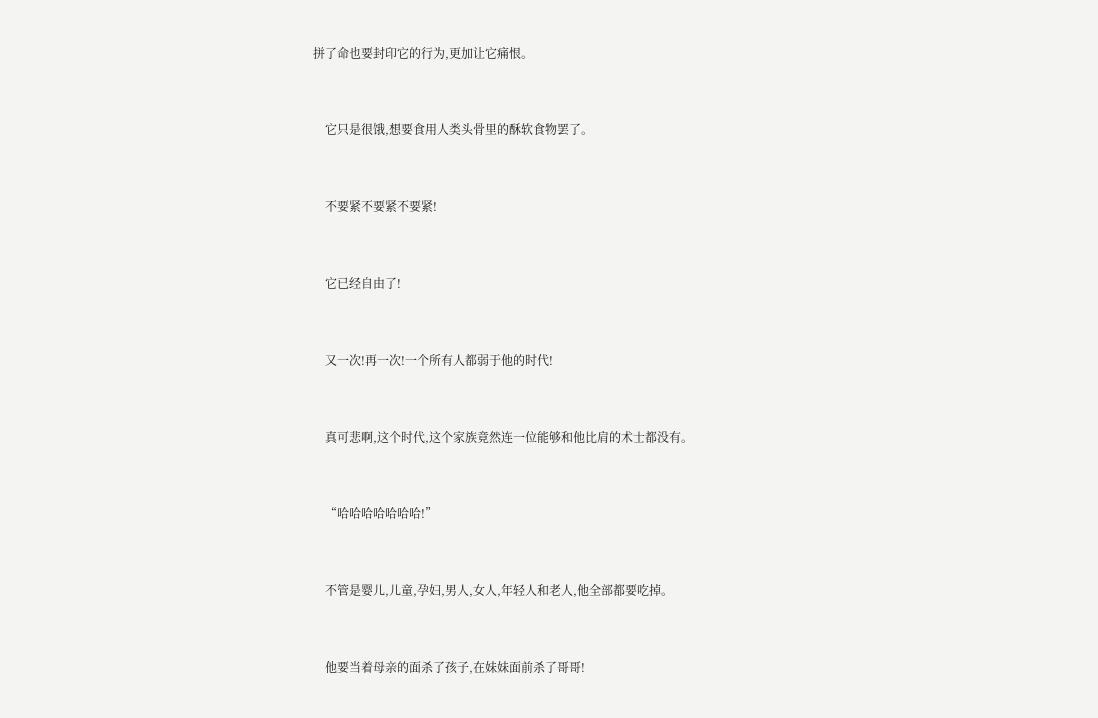拼了命也要封印它的行为,更加让它痛恨。


    它只是很饿,想要食用人类头骨里的酥软食物罢了。


    不要紧不要紧不要紧!


    它已经自由了!


    又一次!再一次!一个所有人都弱于他的时代!


    真可悲啊,这个时代,这个家族竟然连一位能够和他比肩的术士都没有。


    “哈哈哈哈哈哈哈!”


    不管是婴儿,儿童,孕妇,男人,女人,年轻人和老人,他全部都要吃掉。


    他要当着母亲的面杀了孩子,在妹妹面前杀了哥哥!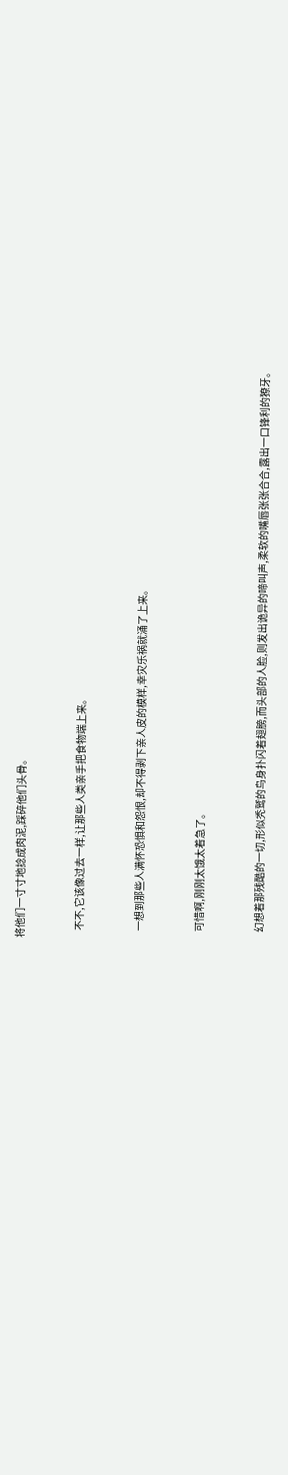将他们一寸寸地捻成肉泥,踩碎他们头骨。


    不不,它该像过去一样,让那些人类亲手把食物端上来。


    一想到那些人满怀恐惧和怨恨,却不得剥下亲人皮的模样,幸灾乐祸就涌了上来。


    可惜啊,刚刚太饿太着急了。


    幻想着那残酷的一切,形似秃鹫的鸟身扑闪着翅膀,而头部的人脸,则发出诡异的啼叫声,柔软的嘴唇张张合合,露出一口锋利的獠牙。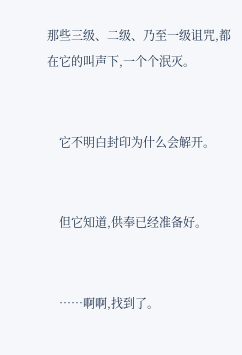那些三级、二级、乃至一级诅咒,都在它的叫声下,一个个泯灭。


    它不明白封印为什么会解开。


    但它知道,供奉已经准备好。


    ……啊啊,找到了。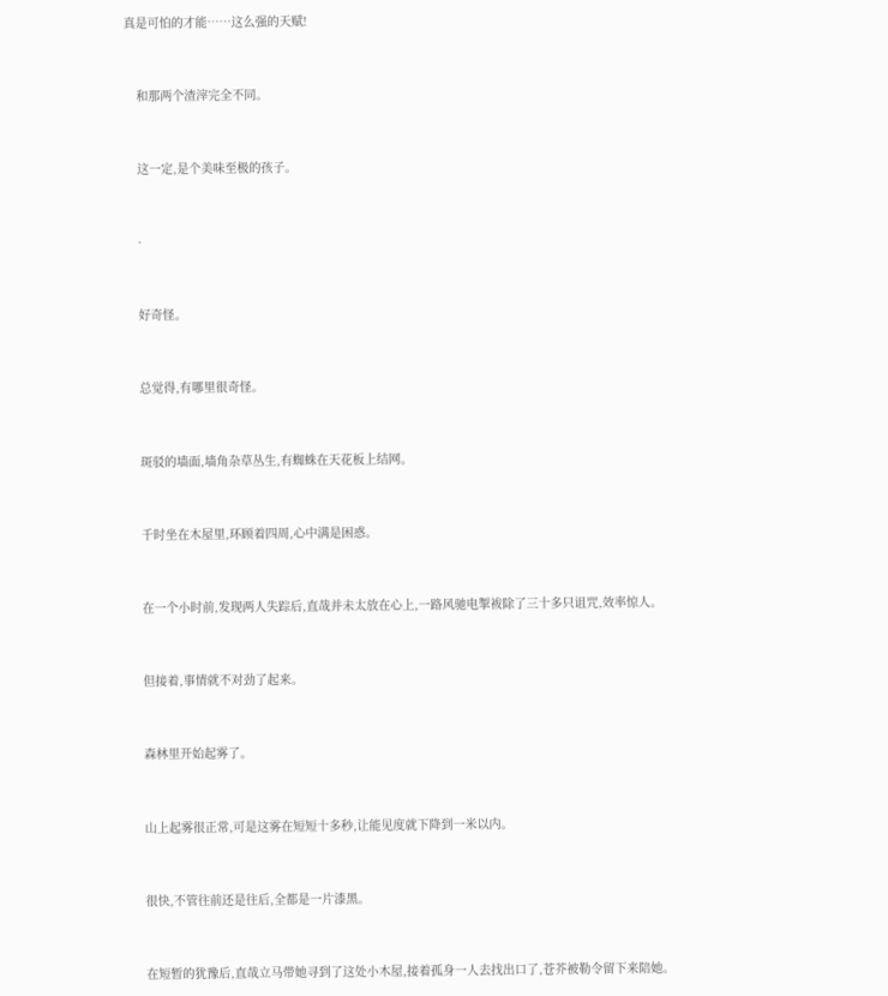真是可怕的才能……这么强的天赋!


    和那两个渣滓完全不同。


    这一定,是个美味至极的孩子。


    ·


    好奇怪。


    总觉得,有哪里很奇怪。


    斑驳的墙面,墙角杂草丛生,有蜘蛛在天花板上结网。


    千时坐在木屋里,环顾着四周,心中满是困惑。


    在一个小时前,发现两人失踪后,直哉并未太放在心上,一路风驰电掣袚除了三十多只诅咒,效率惊人。


    但接着,事情就不对劲了起来。


    森林里开始起雾了。


    山上起雾很正常,可是这雾在短短十多秒,让能见度就下降到一米以内。


    很快,不管往前还是往后,全都是一片漆黑。


    在短暂的犹豫后,直哉立马带她寻到了这处小木屋,接着孤身一人去找出口了,苍芥被勒令留下来陪她。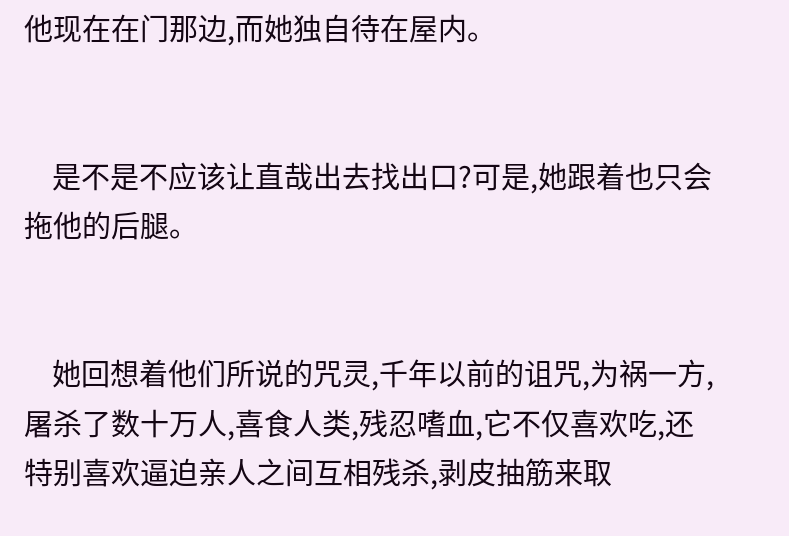他现在在门那边,而她独自待在屋内。


    是不是不应该让直哉出去找出口?可是,她跟着也只会拖他的后腿。


    她回想着他们所说的咒灵,千年以前的诅咒,为祸一方,屠杀了数十万人,喜食人类,残忍嗜血,它不仅喜欢吃,还特别喜欢逼迫亲人之间互相残杀,剥皮抽筋来取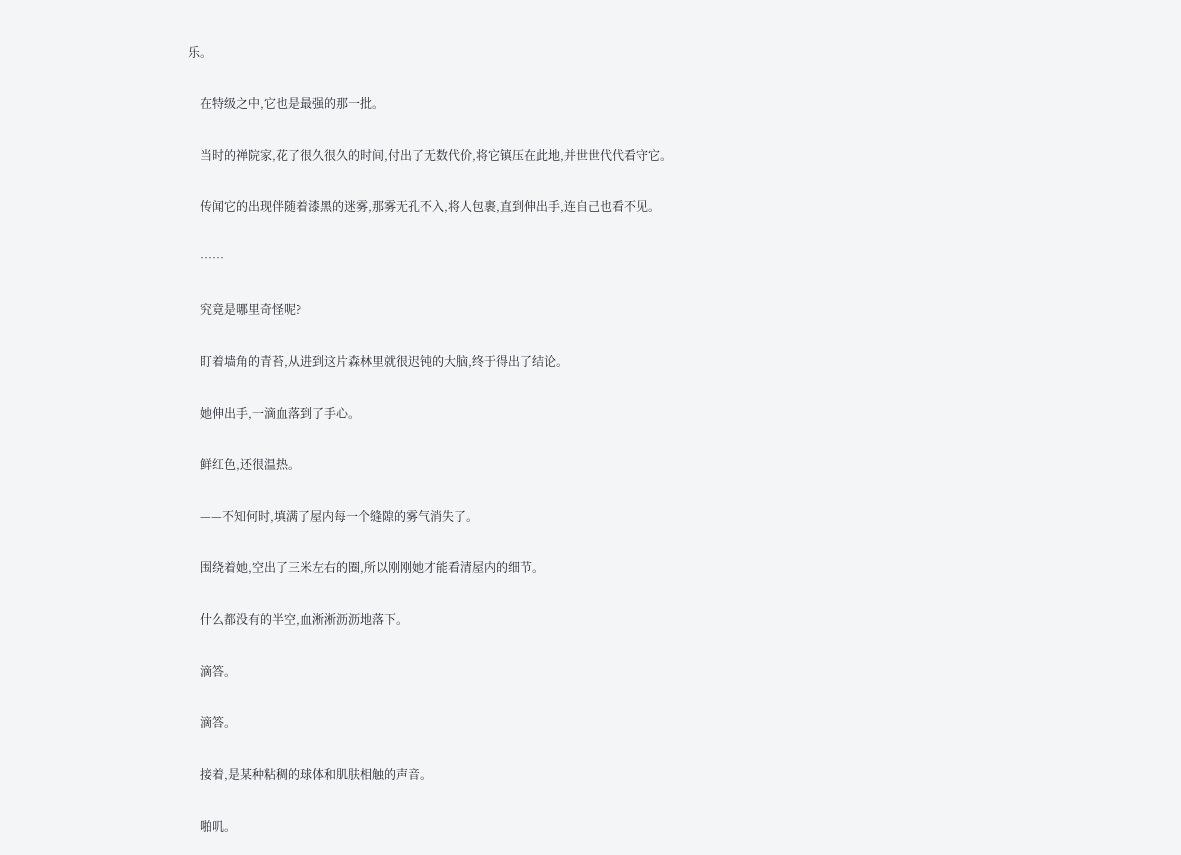乐。


    在特级之中,它也是最强的那一批。


    当时的禅院家,花了很久很久的时间,付出了无数代价,将它镇压在此地,并世世代代看守它。


    传闻它的出现伴随着漆黑的迷雾,那雾无孔不入,将人包裹,直到伸出手,连自己也看不见。


    ……


    究竟是哪里奇怪呢?


    盯着墙角的青苔,从进到这片森林里就很迟钝的大脑,终于得出了结论。


    她伸出手,一滴血落到了手心。


    鲜红色,还很温热。


    ——不知何时,填满了屋内每一个缝隙的雾气消失了。


    围绕着她,空出了三米左右的圈,所以刚刚她才能看清屋内的细节。


    什么都没有的半空,血淅淅沥沥地落下。


    滴答。


    滴答。


    接着,是某种粘稠的球体和肌肤相触的声音。


    啪叽。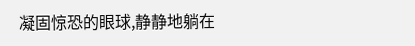凝固惊恐的眼球,静静地躺在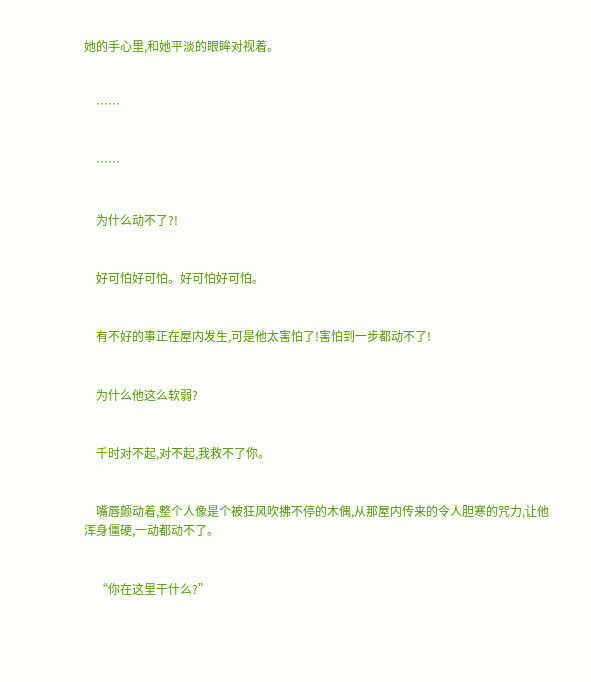她的手心里,和她平淡的眼眸对视着。


    ……


    ……


    为什么动不了?!


    好可怕好可怕。好可怕好可怕。


    有不好的事正在屋内发生,可是他太害怕了!害怕到一步都动不了!


    为什么他这么软弱?


    千时对不起,对不起,我救不了你。


    嘴唇颤动着,整个人像是个被狂风吹拂不停的木偶,从那屋内传来的令人胆寒的咒力,让他浑身僵硬,一动都动不了。


    “你在这里干什么?”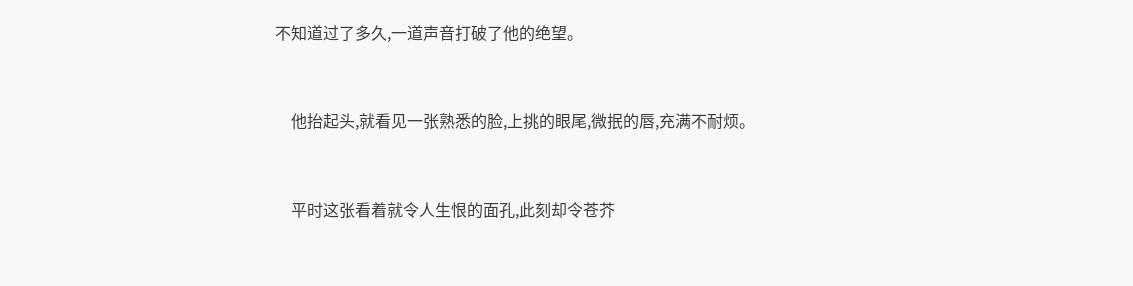不知道过了多久,一道声音打破了他的绝望。


    他抬起头,就看见一张熟悉的脸,上挑的眼尾,微抿的唇,充满不耐烦。


    平时这张看着就令人生恨的面孔,此刻却令苍芥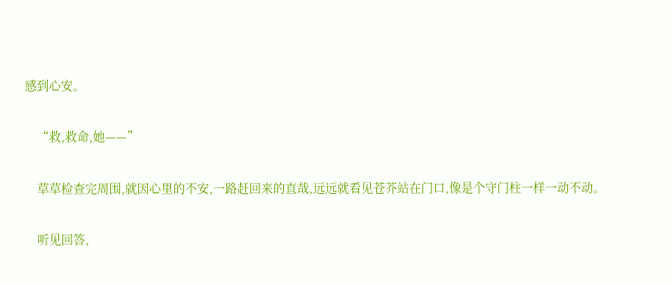感到心安。


    “救,救命,她——”


    草草检查完周围,就因心里的不安,一路赶回来的直哉,远远就看见苍芥站在门口,像是个守门柱一样一动不动。


    听见回答,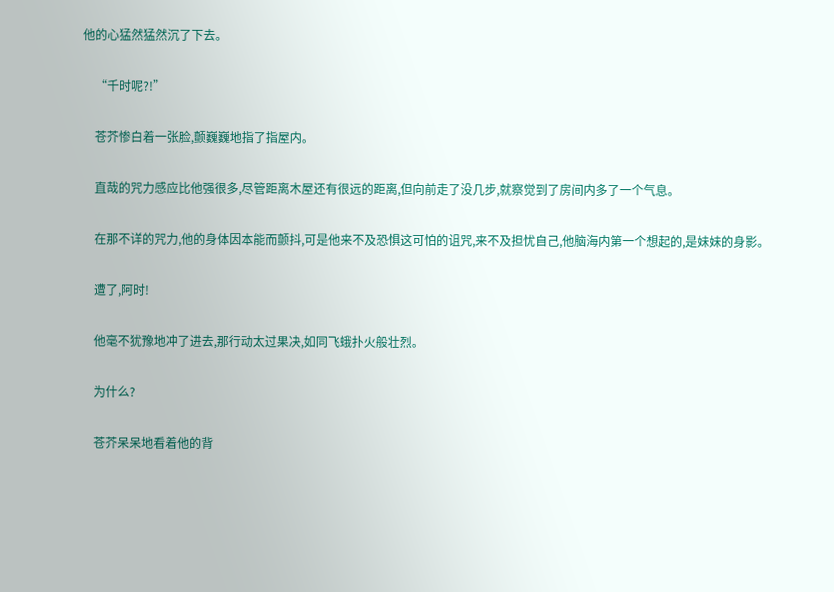他的心猛然猛然沉了下去。


    “千时呢?!”


    苍芥惨白着一张脸,颤巍巍地指了指屋内。


    直哉的咒力感应比他强很多,尽管距离木屋还有很远的距离,但向前走了没几步,就察觉到了房间内多了一个气息。


    在那不详的咒力,他的身体因本能而颤抖,可是他来不及恐惧这可怕的诅咒,来不及担忧自己,他脑海内第一个想起的,是妹妹的身影。


    遭了,阿时!


    他毫不犹豫地冲了进去,那行动太过果决,如同飞蛾扑火般壮烈。


    为什么?


    苍芥呆呆地看着他的背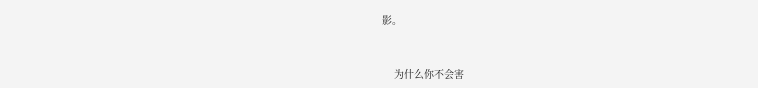影。


    为什么你不会害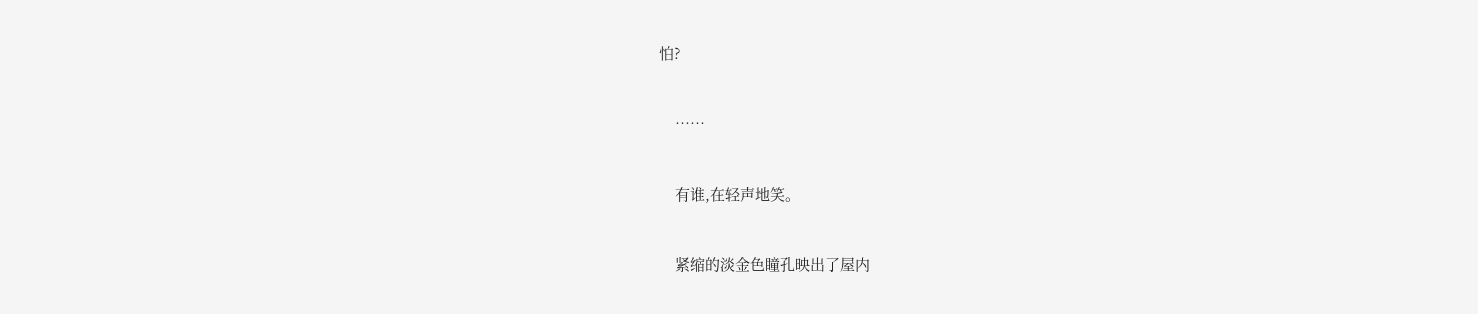怕?


    ……


    有谁,在轻声地笑。


    紧缩的淡金色瞳孔映出了屋内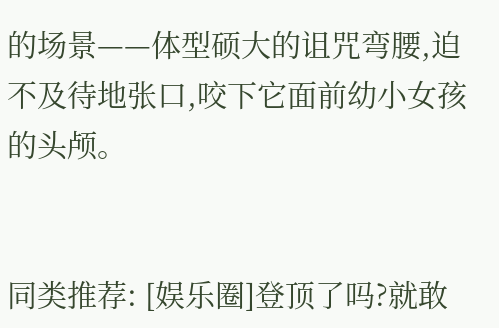的场景——体型硕大的诅咒弯腰,迫不及待地张口,咬下它面前幼小女孩的头颅。


同类推荐: [娱乐圈]登顶了吗?就敢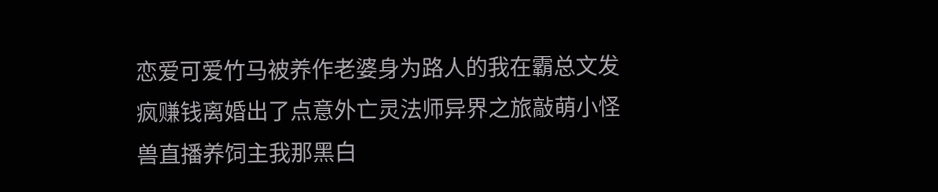恋爱可爱竹马被养作老婆身为路人的我在霸总文发疯赚钱离婚出了点意外亡灵法师异界之旅敲萌小怪兽直播养饲主我那黑白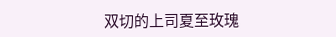双切的上司夏至玫瑰